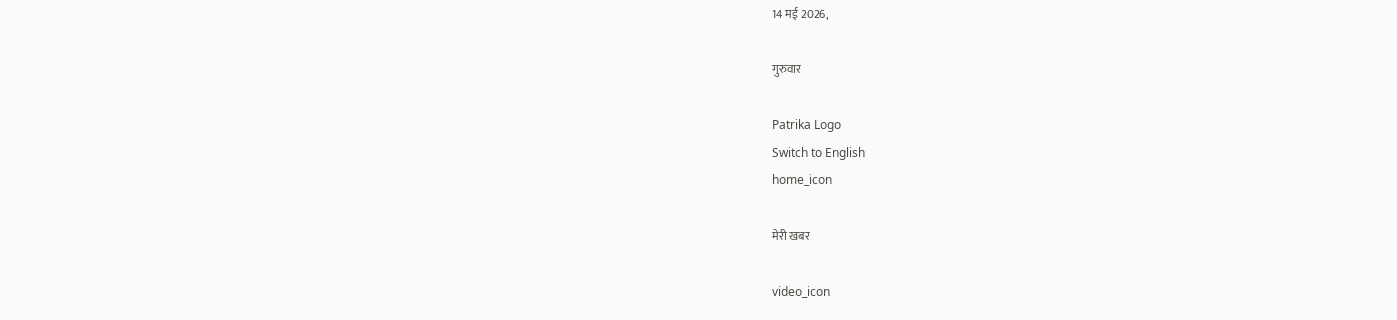14 मई 2026,

गुरुवार

Patrika Logo
Switch to English
home_icon

मेरी खबर

video_icon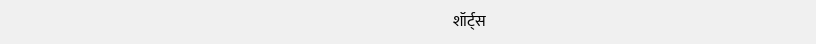शॉर्ट्स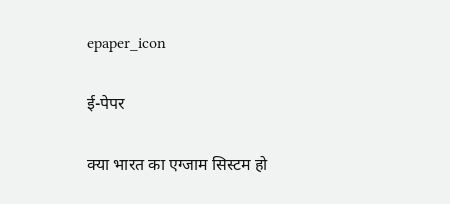epaper_icon

ई-पेपर

क्या भारत का एग्जाम सिस्टम हो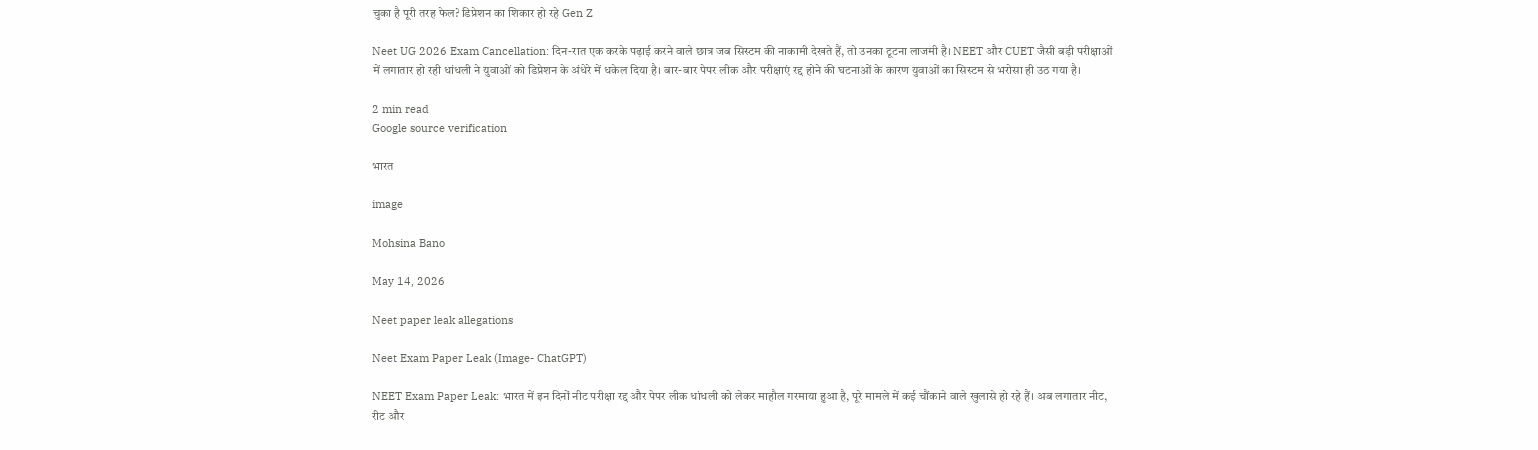चुका है पूरी तरह फेल? डिप्रेशन का शिकार हो रहे Gen Z

Neet UG 2026 Exam Cancellation: दिन-रात एक करके पढ़ाई करने वाले छात्र जब सिस्टम की नाकामी देखते हैं, तो उनका टूटना लाजमी है। NEET और CUET जैसी बड़ी परीक्षाओं में लगातार हो रही धांधली ने युवाओं को डिप्रेशन के अंधेरे में धकेल दिया है। बार-बार पेपर लीक और परीक्षाएं रद्द होने की घटनाओं के कारण युवाओं का सिस्टम से भरोसा ही उठ गया है।

2 min read
Google source verification

भारत

image

Mohsina Bano

May 14, 2026

Neet paper leak allegations

Neet Exam Paper Leak (Image- ChatGPT)

NEET Exam Paper Leak: भारत में इन दिनों नीट परीक्षा रद्द और पेपर लीक धांधली को लेकर माहौल गरमाया हुआ है, पूरे मामले में कई चौंकाने वाले खुलासे हो रहे हैं। अब लगातार नीट, रीट और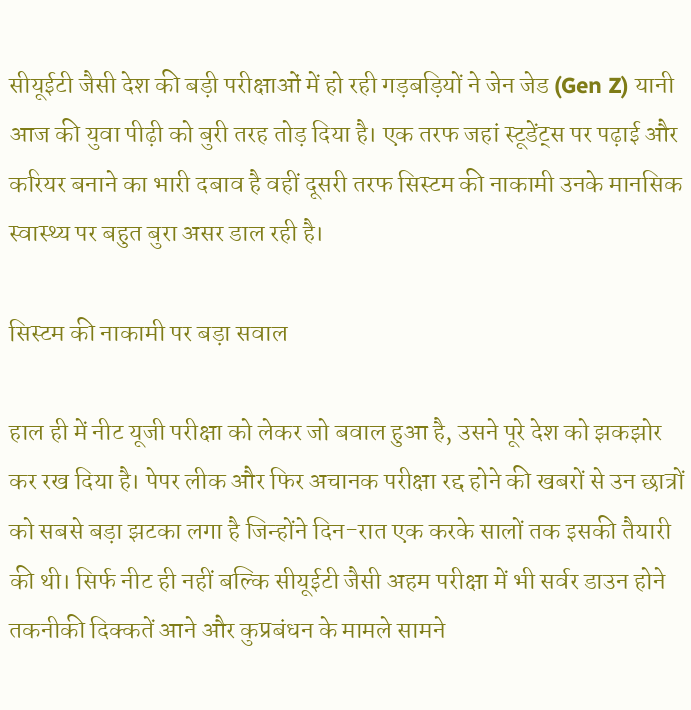सीयूईटी जैसी देश की बड़ी परीक्षाओं में हो रही गड़बड़ियों ने जेन जेड (Gen Z) यानी आज की युवा पीढ़ी को बुरी तरह तोड़ दिया है। एक तरफ जहां स्टूडेंट्स पर पढ़ाई और करियर बनाने का भारी दबाव है वहीं दूसरी तरफ सिस्टम की नाकामी उनके मानसिक स्वास्थ्य पर बहुत बुरा असर डाल रही है।

सिस्टम की नाकामी पर बड़ा सवाल

हाल ही में नीट यूजी परीक्षा को लेकर जो बवाल हुआ है, उसने पूरे देश को झकझोर कर रख दिया है। पेपर लीक और फिर अचानक परीक्षा रद्द होने की खबरों से उन छात्रों को सबसे बड़ा झटका लगा है जिन्होंने दिन-रात एक करके सालों तक इसकी तैयारी की थी। सिर्फ नीट ही नहीं बल्कि सीयूईटी जैसी अहम परीक्षा में भी सर्वर डाउन होने तकनीकी दिक्कतें आने और कुप्रबंधन के मामले सामने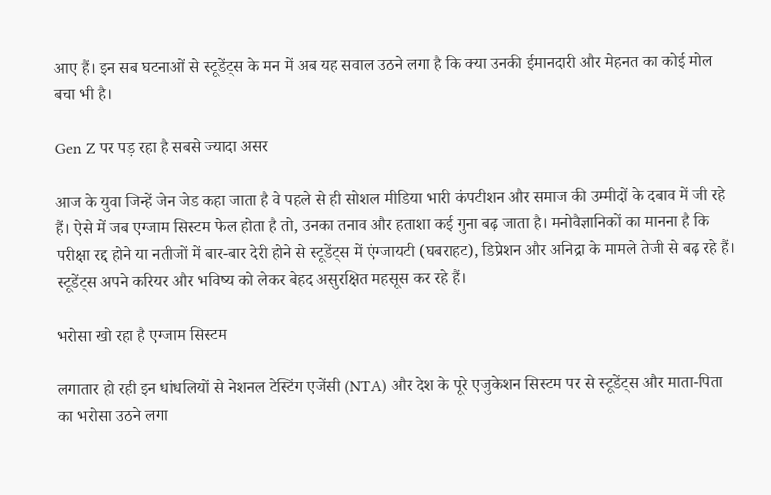आए हैं। इन सब घटनाओं से स्टूडेंट्स के मन में अब यह सवाल उठने लगा है कि क्या उनकी ईमानदारी और मेहनत का कोई मोल बचा भी है।

Gen Z पर पड़ रहा है सबसे ज्यादा असर

आज के युवा जिन्हें जेन जेड कहा जाता है वे पहले से ही सोशल मीडिया भारी कंपटीशन और समाज की उम्मीदों के दबाव में जी रहे हैं। ऐसे में जब एग्जाम सिस्टम फेल होता है तो, उनका तनाव और हताशा कई गुना बढ़ जाता है। मनोवैज्ञानिकों का मानना है कि परीक्षा रद्द होने या नतीजों में बार-बार देरी होने से स्टूडेंट्स में एंग्जायटी (घबराहट), डिप्रेशन और अनिद्रा के मामले तेजी से बढ़ रहे हैं। स्टूडेंट्स अपने करियर और भविष्य को लेकर बेहद असुरक्षित महसूस कर रहे हैं।

भरोसा खो रहा है एग्जाम सिस्टम

लगातार हो रही इन धांधलियों से नेशनल टेस्टिंग एजेंसी (NTA) और देश के पूरे एजुकेशन सिस्टम पर से स्टूडेंट्स और माता-पिता का भरोसा उठने लगा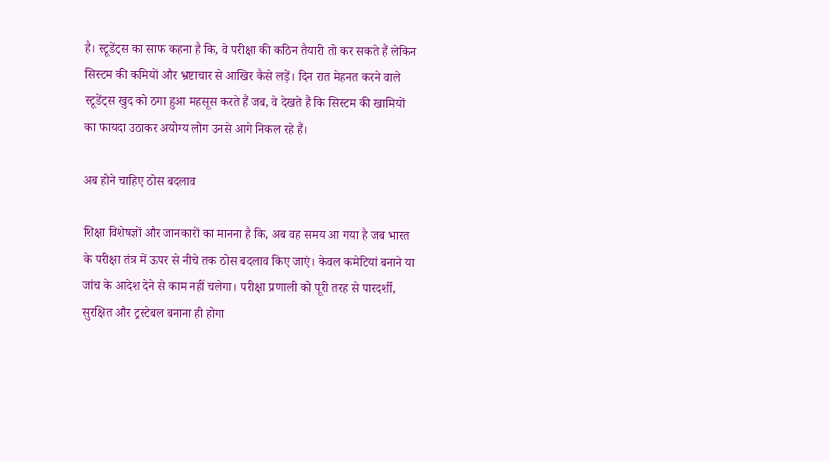है। स्टूडेंट्स का साफ कहना है कि, वे परीक्षा की कठिन तैयारी तो कर सकते हैं लेकिन सिस्टम की कमियों और भ्रष्टाचार से आखिर कैसे लड़ें। दिन रात मेहनत करने वाले स्टूडेंट्स खुद को ठगा हुआ महसूस करते हैं जब, वे देखते हैं कि सिस्टम की खामियों का फायदा उठाकर अयोग्य लोग उनसे आगे निकल रहे हैं।

अब होने चाहिए ठोस बदलाव

शिक्षा विशेषज्ञों और जानकारों का मानना है कि, अब वह समय आ गया है जब भारत के परीक्षा तंत्र में ऊपर से नीचे तक ठोस बदलाव किए जाएं। केवल कमेटियां बनाने या जांच के आदेश देने से काम नहीं चलेगा। परीक्षा प्रणाली को पूरी तरह से पारदर्शी, सुरक्षित और ट्रस्टेबल बनाना ही होगा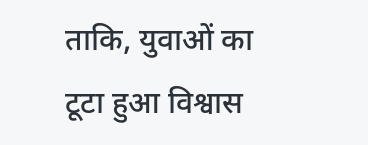ताकि, युवाओं का टूटा हुआ विश्वास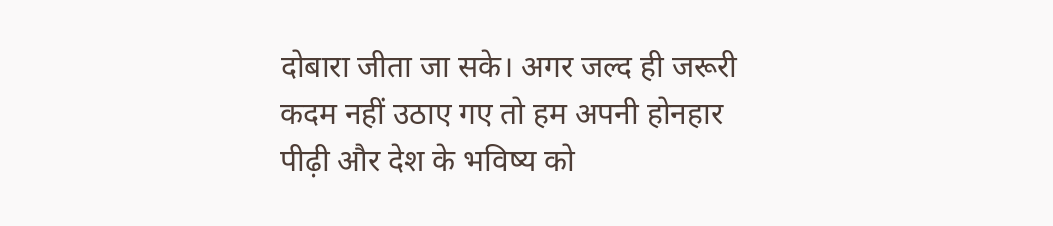दोबारा जीता जा सके। अगर जल्द ही जरूरी कदम नहीं उठाए गए तो हम अपनी होनहार पीढ़ी और देश के भविष्य को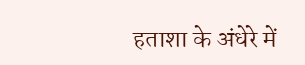हताशा के अंधेरे में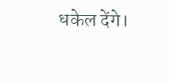धकेल देंगे।